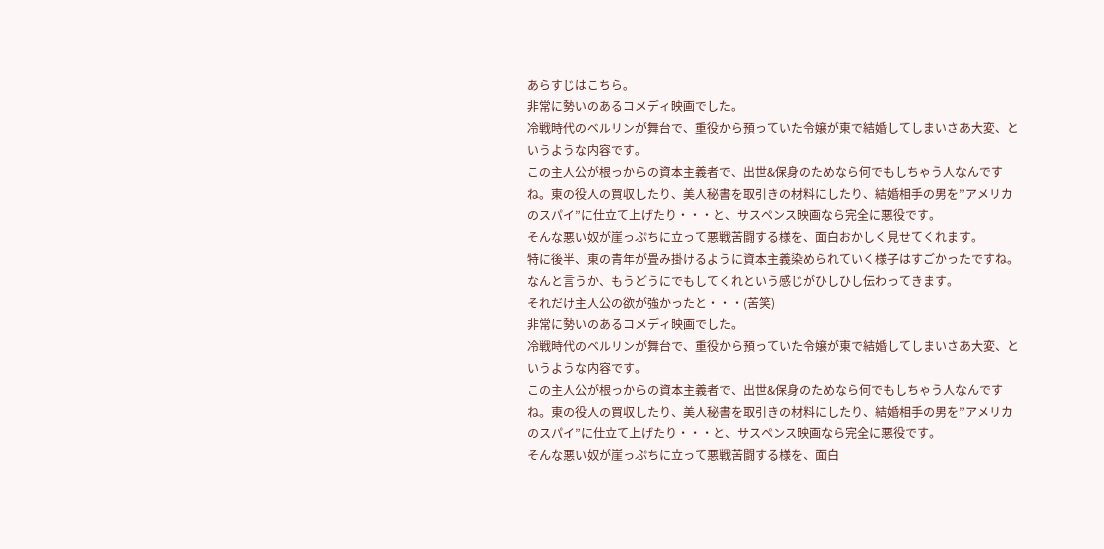あらすじはこちら。
非常に勢いのあるコメディ映画でした。
冷戦時代のベルリンが舞台で、重役から預っていた令嬢が東で結婚してしまいさあ大変、というような内容です。
この主人公が根っからの資本主義者で、出世&保身のためなら何でもしちゃう人なんですね。東の役人の買収したり、美人秘書を取引きの材料にしたり、結婚相手の男を”アメリカのスパイ”に仕立て上げたり・・・と、サスペンス映画なら完全に悪役です。
そんな悪い奴が崖っぷちに立って悪戦苦闘する様を、面白おかしく見せてくれます。
特に後半、東の青年が畳み掛けるように資本主義染められていく様子はすごかったですね。なんと言うか、もうどうにでもしてくれという感じがひしひし伝わってきます。
それだけ主人公の欲が強かったと・・・(苦笑)
非常に勢いのあるコメディ映画でした。
冷戦時代のベルリンが舞台で、重役から預っていた令嬢が東で結婚してしまいさあ大変、というような内容です。
この主人公が根っからの資本主義者で、出世&保身のためなら何でもしちゃう人なんですね。東の役人の買収したり、美人秘書を取引きの材料にしたり、結婚相手の男を”アメリカのスパイ”に仕立て上げたり・・・と、サスペンス映画なら完全に悪役です。
そんな悪い奴が崖っぷちに立って悪戦苦闘する様を、面白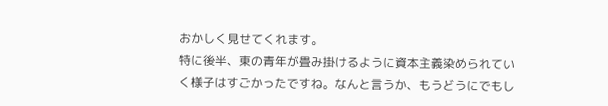おかしく見せてくれます。
特に後半、東の青年が畳み掛けるように資本主義染められていく様子はすごかったですね。なんと言うか、もうどうにでもし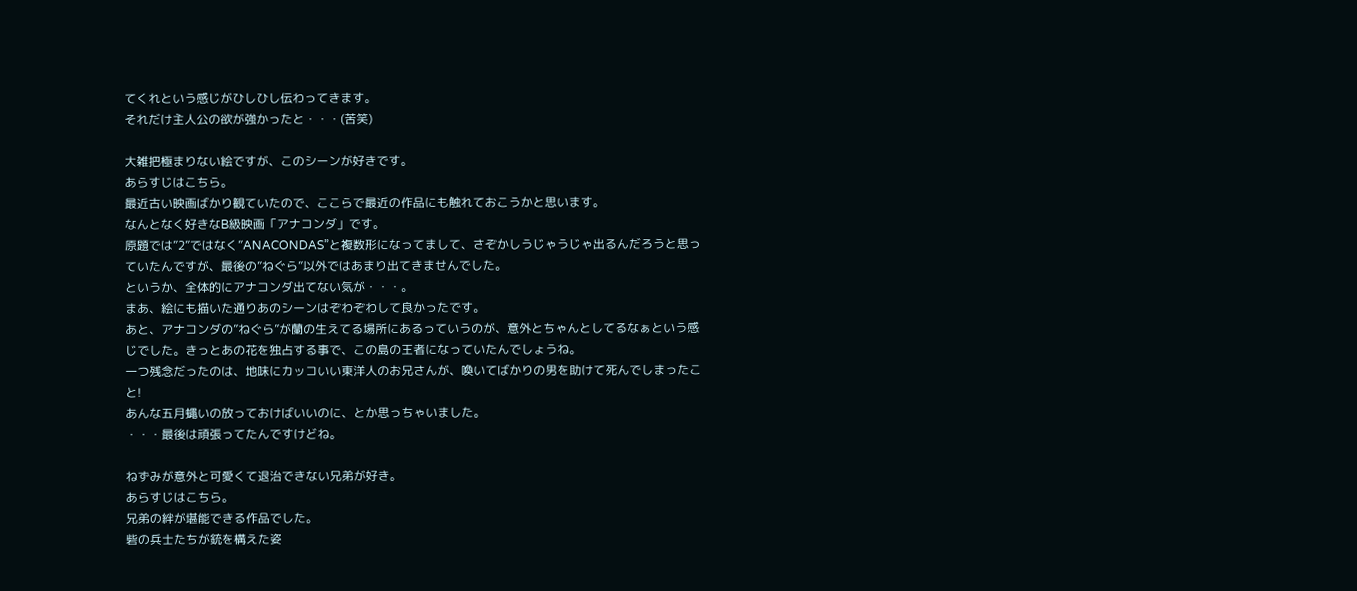てくれという感じがひしひし伝わってきます。
それだけ主人公の欲が強かったと・・・(苦笑)

大雑把極まりない絵ですが、このシーンが好きです。
あらすじはこちら。
最近古い映画ばかり観ていたので、ここらで最近の作品にも触れておこうかと思います。
なんとなく好きなB級映画「アナコンダ」です。
原題では”2”ではなく”ANACONDAS”と複数形になってまして、さぞかしうじゃうじゃ出るんだろうと思っていたんですが、最後の”ねぐら”以外ではあまり出てきませんでした。
というか、全体的にアナコンダ出てない気が・・・。
まあ、絵にも描いた通りあのシーンはぞわぞわして良かったです。
あと、アナコンダの”ねぐら”が蘭の生えてる場所にあるっていうのが、意外とちゃんとしてるなぁという感じでした。きっとあの花を独占する事で、この島の王者になっていたんでしょうね。
一つ残念だったのは、地味にカッコいい東洋人のお兄さんが、喚いてばかりの男を助けて死んでしまったこと!
あんな五月蠅いの放っておけばいいのに、とか思っちゃいました。
・・・最後は頑張ってたんですけどね。

ねずみが意外と可愛くて退治できない兄弟が好き。
あらすじはこちら。
兄弟の絆が堪能できる作品でした。
砦の兵士たちが銃を構えた姿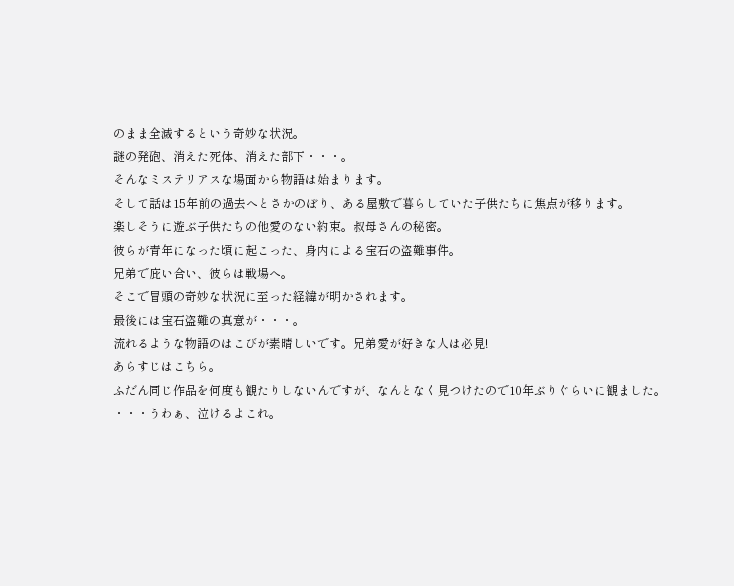のまま全滅するという奇妙な状況。
謎の発砲、消えた死体、消えた部下・・・。
そんなミステリアスな場面から物語は始まります。
そして話は15年前の過去へとさかのぼり、ある屋敷で暮らしていた子供たちに焦点が移ります。
楽しそうに遊ぶ子供たちの他愛のない約束。叔母さんの秘密。
彼らが青年になった頃に起こった、身内による宝石の盗難事件。
兄弟で庇い合い、彼らは戦場へ。
そこで冒頭の奇妙な状況に至った経緯が明かされます。
最後には宝石盗難の真意が・・・。
流れるような物語のはこびが素晴しいです。兄弟愛が好きな人は必見!
あらすじはこちら。
ふだん同じ作品を何度も観たりしないんですが、なんとなく見つけたので10年ぶりぐらいに観ました。
・・・うわぁ、泣けるよこれ。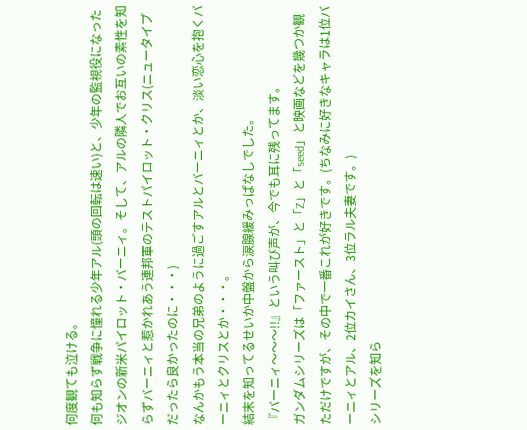何度観ても泣ける。
何も知らず戦争に憧れる少年アル(頭の回転は速い)と、少年の監視役になったジオンの新米パイロット・バーニィ。そして、アルの隣人でお互いの素性を知らずバーニィと惹かれあう連邦軍のテストパイロット・クリス(ニュータイプだったら良かったのに・・・)
なんかもう本当の兄弟のように過ごすアルとバーニィとか、淡い恋心を抱くバーニィとクリスとか・・・。
結末を知ってるせいか中盤から涙腺緩みっぱなしでした。
『バーニィ〜〜〜!!』という叫び声が、今でも耳に残ってます。
ガンダムシリーズは「ファースト」と「Z」と「seed」と映画などを幾つか観ただけですが、その中で一番これが好きです。(ちなみに好きなキャラは1位バーニィとアル、2位カイさん、3位ラル夫妻です。)
シリーズを知ら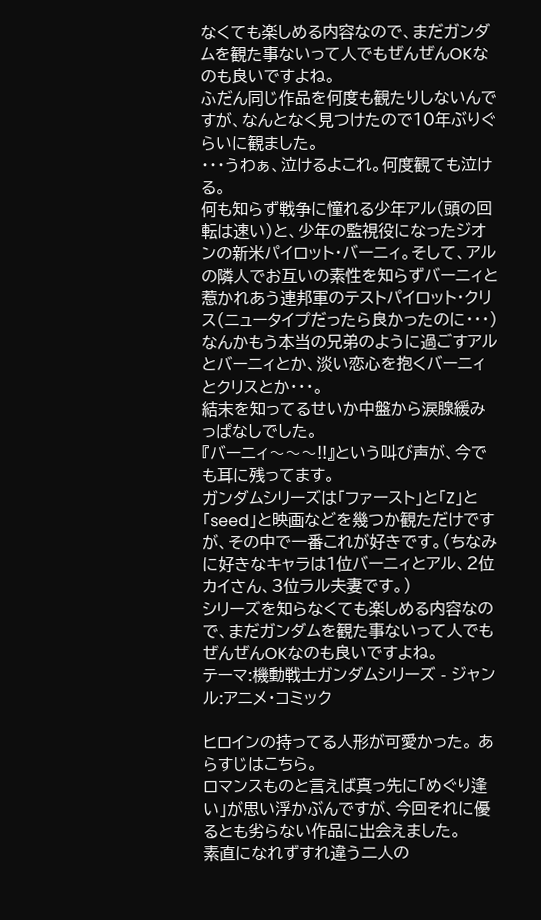なくても楽しめる内容なので、まだガンダムを観た事ないって人でもぜんぜんOKなのも良いですよね。
ふだん同じ作品を何度も観たりしないんですが、なんとなく見つけたので10年ぶりぐらいに観ました。
・・・うわぁ、泣けるよこれ。何度観ても泣ける。
何も知らず戦争に憧れる少年アル(頭の回転は速い)と、少年の監視役になったジオンの新米パイロット・バーニィ。そして、アルの隣人でお互いの素性を知らずバーニィと惹かれあう連邦軍のテストパイロット・クリス(ニュータイプだったら良かったのに・・・)
なんかもう本当の兄弟のように過ごすアルとバーニィとか、淡い恋心を抱くバーニィとクリスとか・・・。
結末を知ってるせいか中盤から涙腺緩みっぱなしでした。
『バーニィ〜〜〜!!』という叫び声が、今でも耳に残ってます。
ガンダムシリーズは「ファースト」と「Z」と「seed」と映画などを幾つか観ただけですが、その中で一番これが好きです。(ちなみに好きなキャラは1位バーニィとアル、2位カイさん、3位ラル夫妻です。)
シリーズを知らなくても楽しめる内容なので、まだガンダムを観た事ないって人でもぜんぜんOKなのも良いですよね。
テーマ:機動戦士ガンダムシリーズ - ジャンル:アニメ・コミック

ヒロインの持ってる人形が可愛かった。 あらすじはこちら。
ロマンスものと言えば真っ先に「めぐり逢い」が思い浮かぶんですが、今回それに優るとも劣らない作品に出会えました。
素直になれずすれ違う二人の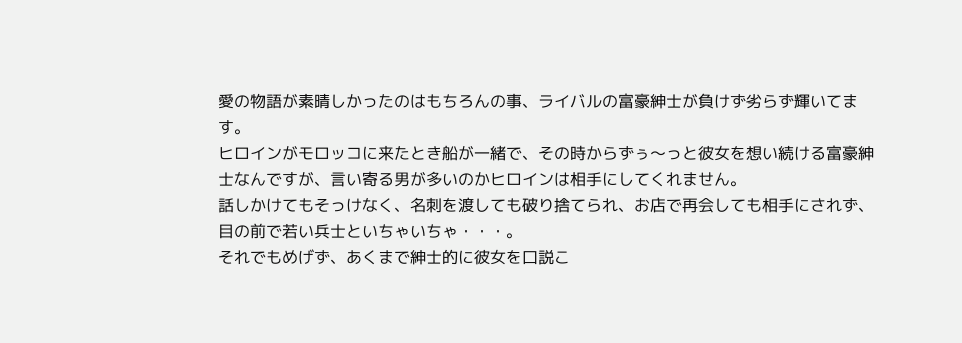愛の物語が素晴しかったのはもちろんの事、ライバルの富豪紳士が負けず劣らず輝いてます。
ヒロインがモロッコに来たとき船が一緒で、その時からずぅ〜っと彼女を想い続ける富豪紳士なんですが、言い寄る男が多いのかヒロインは相手にしてくれません。
話しかけてもそっけなく、名刺を渡しても破り捨てられ、お店で再会しても相手にされず、目の前で若い兵士といちゃいちゃ・・・。
それでもめげず、あくまで紳士的に彼女を口説こ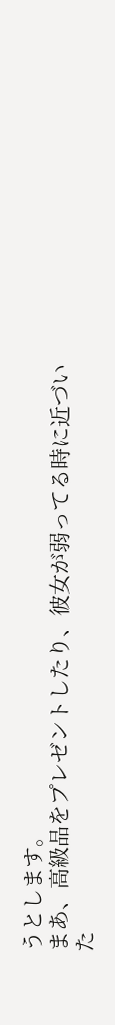うとします。
まあ、高級品をプレゼントしたり、彼女が弱ってる時に近づいた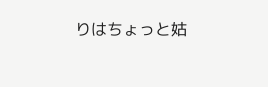りはちょっと姑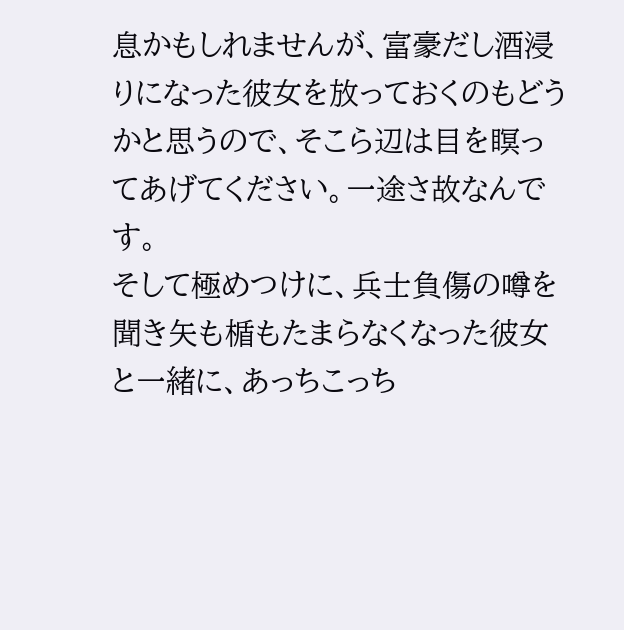息かもしれませんが、富豪だし酒浸りになった彼女を放っておくのもどうかと思うので、そこら辺は目を瞑ってあげてください。一途さ故なんです。
そして極めつけに、兵士負傷の噂を聞き矢も楯もたまらなくなった彼女と一緒に、あっちこっち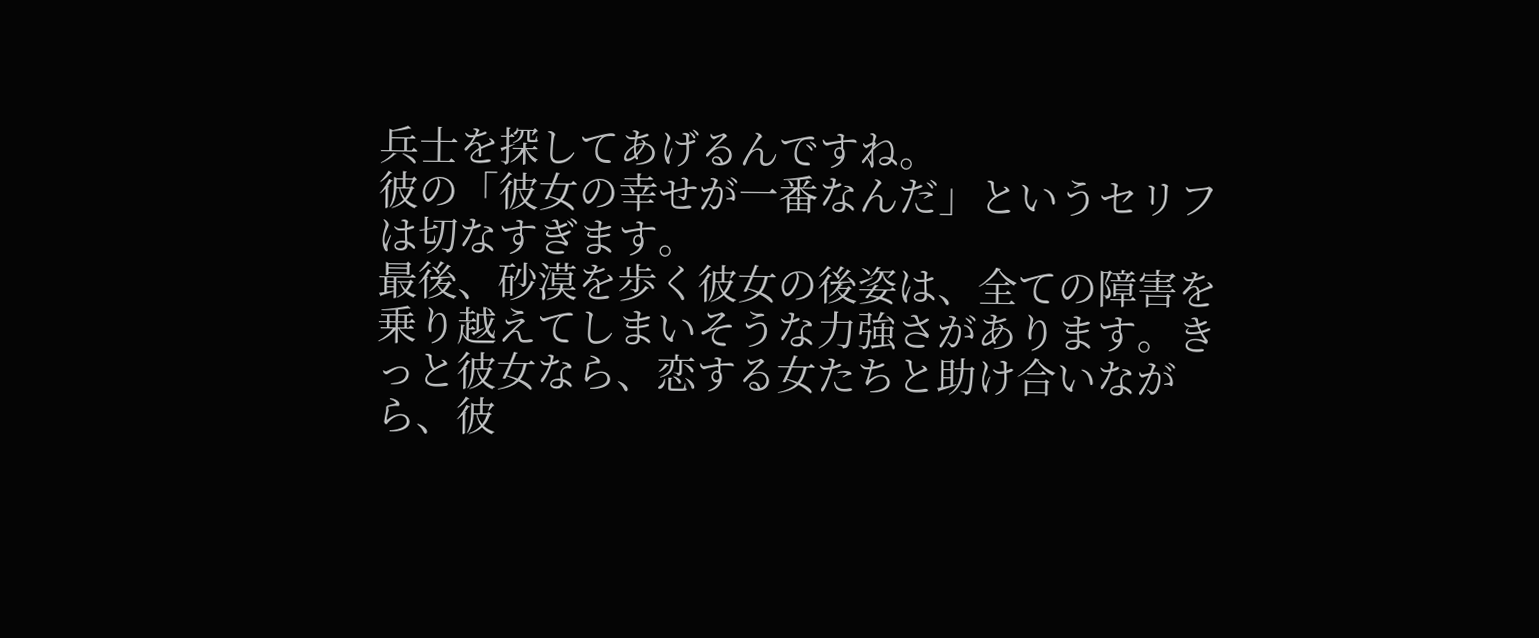兵士を探してあげるんですね。
彼の「彼女の幸せが一番なんだ」というセリフは切なすぎます。
最後、砂漠を歩く彼女の後姿は、全ての障害を乗り越えてしまいそうな力強さがあります。きっと彼女なら、恋する女たちと助け合いながら、彼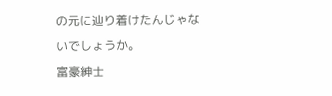の元に辿り着けたんじゃないでしょうか。
富豪紳士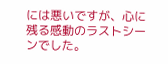には悪いですが、心に残る感動のラストシーンでした。